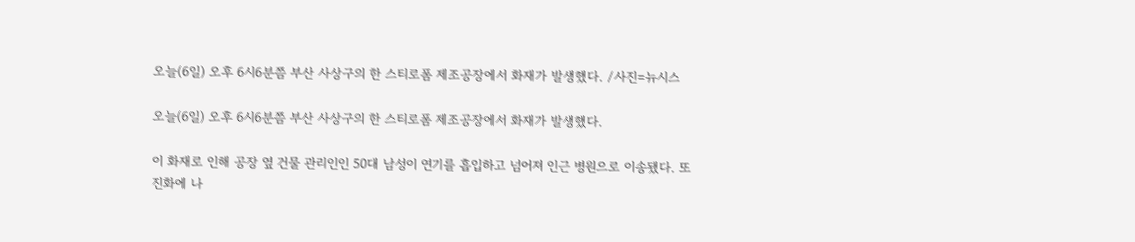오늘(6일) 오후 6시6분쯤 부산 사상구의 한 스티로폼 제조공장에서 화재가 발생했다. /사진=뉴시스

오늘(6일) 오후 6시6분쯤 부산 사상구의 한 스티로폼 제조공장에서 화재가 발생했다.

이 화재로 인해 공장 옆 건물 관리인인 50대 남성이 연기를 흡입하고 넘어져 인근 병원으로 이송됐다. 또 진화에 나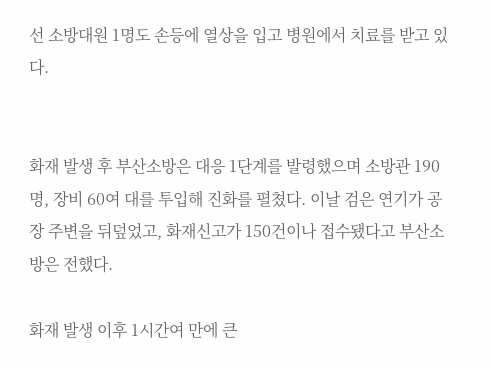선 소방대원 1명도 손등에 열상을 입고 병원에서 치료를 받고 있다.


화재 발생 후 부산소방은 대응 1단계를 발령했으며 소방관 190명, 장비 60여 대를 투입해 진화를 펼쳤다. 이날 검은 연기가 공장 주변을 뒤덮었고, 화재신고가 150건이나 접수됐다고 부산소방은 전했다.

화재 발생 이후 1시간여 만에 큰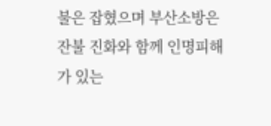불은 잡혔으며 부산소방은 잔불 진화와 함께 인명피해가 있는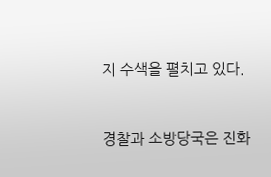지 수색을 펼치고 있다.


경찰과 소방당국은 진화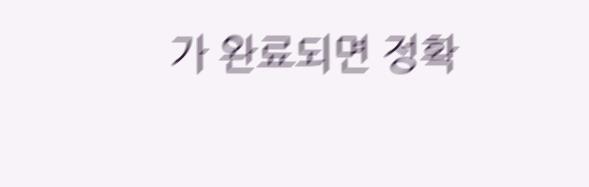가 완료되면 정확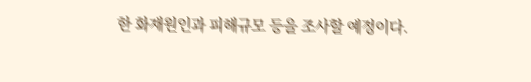한 화재원인과 피해규모 등을 조사할 예정이다.